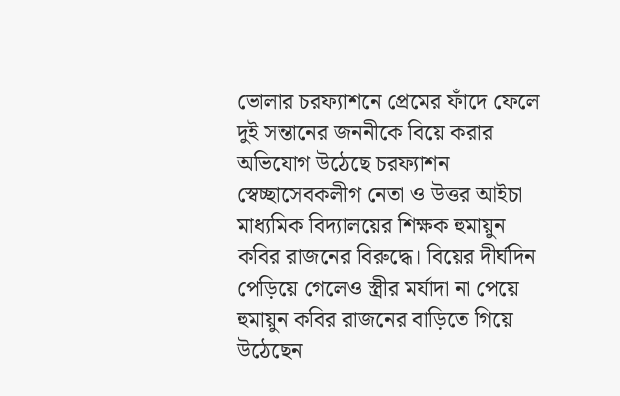ভোলার চরফ্যাশনে প্রেমের ফাঁদে ফেলে দুই সন্তানের জননীকে বিয়ে করার অভিযোগ উঠেছে চরফ্যাশন স্বেচ্ছাসেবকলীগ নেতা ও উত্তর আইচা মাধ্যমিক বিদ্যালয়ের শিক্ষক হুমায়ুন কবির রাজনের বিরুদ্ধে। বিয়ের দীর্ঘদিন পেড়িয়ে গেলেও স্ত্রীর মর্যাদা না পেয়ে হুমায়ুন কবির রাজনের বাড়িতে গিয়ে উঠেছেন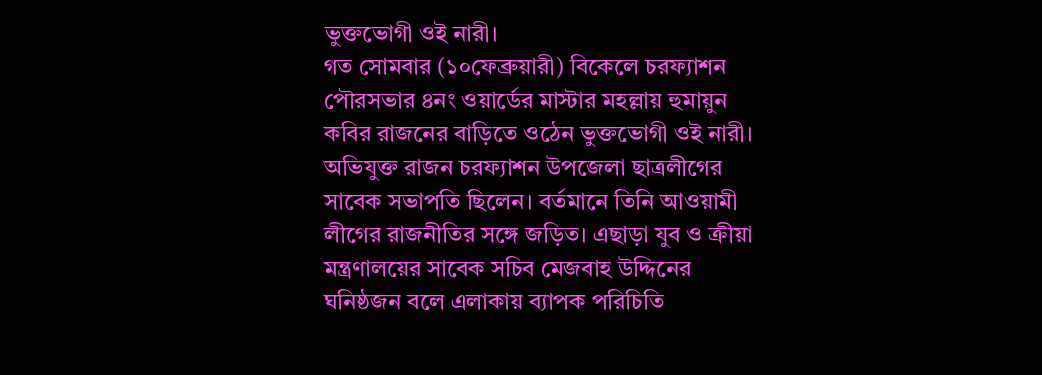ভুক্তভোগী ওই নারী।
গত সোমবার (১০ফেব্রুয়ারী) বিকেলে চরফ্যাশন পৌরসভার ৪নং ওয়ার্ডের মাস্টার মহল্লায় হুমায়ুন কবির রাজনের বাড়িতে ওঠেন ভুক্তভোগী ওই নারী।
অভিযুক্ত রাজন চরফ্যাশন উপজেলা ছাত্রলীগের সাবেক সভাপতি ছিলেন। বর্তমানে তিনি আওয়ামী লীগের রাজনীতির সঙ্গে জড়িত। এছাড়া যুব ও ক্রীয়া মন্ত্রণালয়ের সাবেক সচিব মেজবাহ উদ্দিনের ঘনিষ্ঠজন বলে এলাকায় ব্যাপক পরিচিতি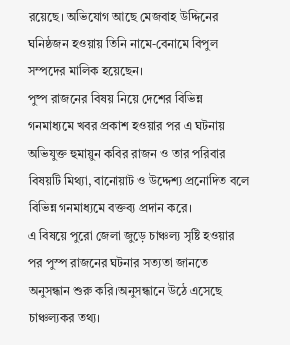রয়েছে। অভিযোগ আছে মেজবাহ উদ্দিনের ঘনিষ্ঠজন হওয়ায় তিনি নামে-বেনামে বিপুল সম্পদের মালিক হয়েছেন।
পুষ্প রাজনের বিষয় নিয়ে দেশের বিভিন্ন গনমাধ্যমে খবর প্রকাশ হওয়ার পর এ ঘটনায় অভিযুক্ত হুমায়ুন কবির রাজন ও তার পরিবার বিষয়টি মিথ্যা, বানোয়াট ও উদ্দেশ্য প্রনোদিত বলে বিভিন্ন গনমাধ্যমে বক্তব্য প্রদান করে।
এ বিষয়ে পুরো জেলা জুড়ে চাঞ্চল্য সৃষ্টি হওয়ার পর পুস্প রাজনের ঘটনার সত্যতা জানতে অনুসন্ধান শুরু করি।অনুসন্ধানে উঠে এসেছে চাঞ্চল্যকর তথ্য।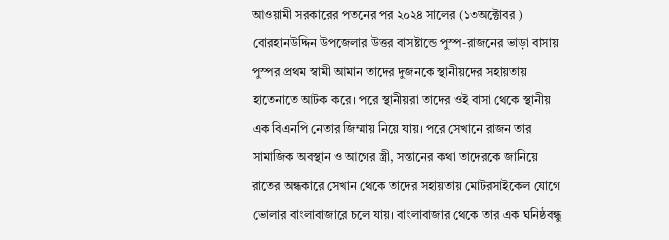আওয়ামী সরকারের পতনের পর ২০২৪ সালের (১৩অক্টোবর ) বোরহানউদ্দিন উপজেলার উত্তর বাসষ্টান্ডে পুস্প-রাজনের ভাড়া বাসায় পুস্পর প্রথম স্বামী আমান তাদের দুজনকে স্থানীয়দের সহায়তায় হাতেনাতে আটক করে। পরে স্থানীয়রা তাদের ওই বাসা থেকে স্থানীয় এক বিএনপি নেতার জিম্মায় নিয়ে যায়। পরে সেখানে রাজন তার সামাজিক অবস্থান ও আগের স্ত্রী, সন্তানের কথা তাদেরকে জানিয়ে রাতের অন্ধকারে সেখান থেকে তাদের সহায়তায় মোটরসাইকেল যোগে ভোলার বাংলাবাজারে চলে যায়। বাংলাবাজার থেকে তার এক ঘনিষ্ঠবন্ধু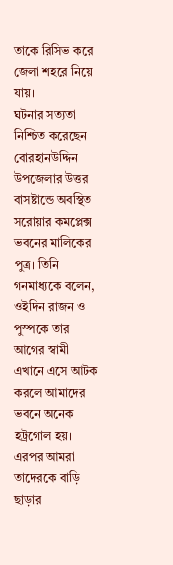তাকে রিসিভ করে জেলা শহরে নিয়ে যায়।
ঘটনার সত্যতা নিশ্চিত করেছেন বোরহানউদ্দিন উপজেলার উত্তর বাসষ্টান্ডে অবস্থিত সরোয়ার কমপ্লেক্স ভবনের মালিকের পুত্র। তিনি গনমাধ্যকে বলেন, ওইদিন রাজন ও পুস্পকে তার আগের স্বামী এখানে এসে আটক করলে আমাদের ভবনে অনেক হট্রগোল হয়। এরপর আমরা তাদেরকে বাড়ি ছাড়ার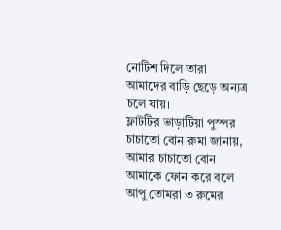নোটিশ দিলে তারা আমাদের বাড়ি ছেড়ে অন্যত্র চলে যায়।
ফ্লাটটির ভাড়াটিয়া পুস্পর চাচাতো বোন রুমা জানায়, আমার চাচাতো বোন আমাকে ফোন করে বলে আপু তোমরা ৩ রুমের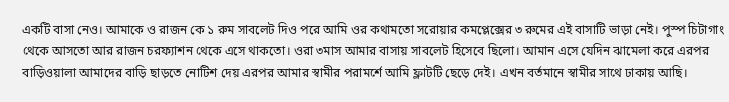একটি বাসা নেও। আমাকে ও রাজন কে ১ রুম সাবলেট দিও পরে আমি ওর কথামতো সরোয়ার কমপ্লেক্সের ৩ রুমের এই বাসাটি ভাড়া নেই। পুস্প চিটাগাং থেকে আসতো আর রাজন চরফ্যাশন থেকে এসে থাকতো। ওরা ৩মাস আমার বাসায় সাবলেট হিসেবে ছিলো। আমান এসে যেদিন ঝামেলা করে এরপর বাড়িওয়ালা আমাদের বাড়ি ছাড়তে নোটিশ দেয় এরপর আমার স্বামীর পরামর্শে আমি ফ্লাটটি ছেড়ে দেই। এখন বর্তমানে স্বামীর সাথে ঢাকায় আছি।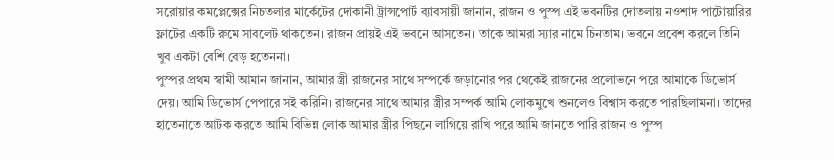সরোয়ার কমপ্লেক্সের নিচতলার মার্কেটের দোকানী ট্রান্সপোর্ট ব্যাবসায়ী জানান, রাজন ও পুস্প এই ভবনটির দোতলায় নওশাদ পাটোয়ারির ফ্লাটের একটি রুমে সাবলেট থাকতেন। রাজন প্রায়ই এই ভবনে আসতেন। তাকে আমরা স্যার নামে চিনতাম। ভবনে প্রবেশ করলে তিনি খুব একটা বেশি বেড় হতেননা।
পুস্পর প্রথম স্বামী আমান জানান, আমার স্ত্রী রাজনের সাথে সম্পর্কে জড়ানোর পর থেকেই রাজনের প্রলোভনে পরে আমাকে ডিভোর্স দেয়। আমি ডিভোর্স পেপারে সই করিনি। রাজনের সাথে আমার স্ত্রীর সম্পর্ক আমি লোকমুখে শুনলেও বিশ্বাস করতে পারছিলামনা। তাদের হাতেনাতে আটক করতে আমি বিভিন্ন লোক আমার স্ত্রীর পিছনে লাগিয়ে রাখি পরে আমি জানতে পারি রাজন ও পুস্প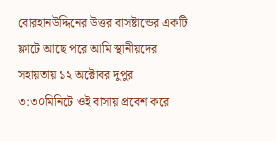বোরহানউদ্দিনের উত্তর বাসষ্টান্ডের একটি ফ্লাটে আছে পরে আমি স্থানীয়দের সহায়তায় ১২ অক্টোবর দুপুর ৩:৩০মিনিটে ওই বাসায় প্রবেশ করে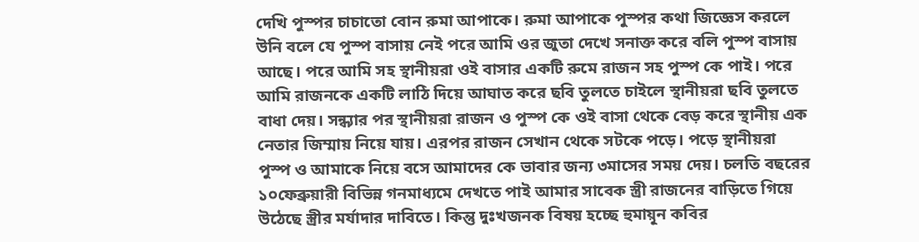দেখি পুস্পর চাচাতো বোন রুমা আপাকে। রুমা আপাকে পুস্পর কথা জিজ্ঞেস করলে উনি বলে যে পুস্প বাসায় নেই পরে আমি ওর জুতা দেখে সনাক্ত করে বলি পুস্প বাসায় আছে। পরে আমি সহ স্থানীয়রা ওই বাসার একটি রুমে রাজন সহ পুস্প কে পাই। পরে আমি রাজনকে একটি লাঠি দিয়ে আঘাত করে ছবি তুলতে চাইলে স্থানীয়রা ছবি তুলতে বাধা দেয়। সন্ধ্যার পর স্থানীয়রা রাজন ও পুস্প কে ওই বাসা থেকে বেড় করে স্থানীয় এক নেতার জিম্মায় নিয়ে যায়। এরপর রাজন সেখান থেকে সটকে পড়ে। পড়ে স্থানীয়রা পুস্প ও আমাকে নিয়ে বসে আমাদের কে ভাবার জন্য ৩মাসের সময় দেয়। চলতি বছরের ১০ফেব্রুয়ারী বিভিন্ন গনমাধ্যমে দেখতে পাই আমার সাবেক স্ত্রী রাজনের বাড়িতে গিয়ে উঠেছে স্ত্রীর মর্যাদার দাবিতে। কিন্তু দুঃখজনক বিষয় হচ্ছে হুমায়ূন কবির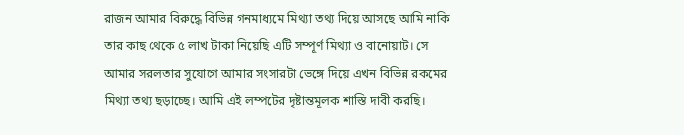রাজন আমার বিরুদ্ধে বিভিন্ন গনমাধ্যমে মিথ্যা তথ্য দিয়ে আসছে আমি নাকি তার কাছ থেকে ৫ লাখ টাকা নিয়েছি এটি সম্পূর্ণ মিথ্যা ও বানোয়াট। সে আমার সরলতার সুযোগে আমার সংসারটা ভেঙ্গে দিয়ে এখন বিভিন্ন রকমের মিথ্যা তথ্য ছড়াচ্ছে। আমি এই লম্পটের দৃষ্টান্তমূলক শাস্তি দাবী করছি।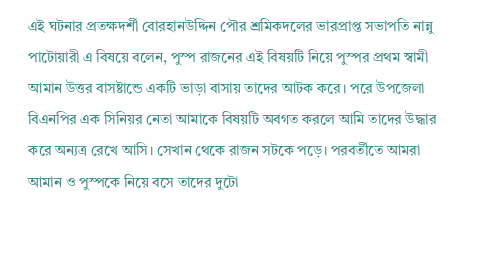এই ঘটনার প্রতক্ষদর্শী বোরহানউদ্দিন পৌর শ্রমিকদলের ভারপ্রাপ্ত সভাপতি নান্নু পাটোয়ারী এ বিষয়ে বলেন, পুস্প রাজনের এই বিষয়টি নিয়ে পুস্পর প্রথম স্বামী আমান উত্তর বাসষ্টান্ডে একটি ভাড়া বাসায় তাদের আটক করে। পরে উপজেলা বিএনপির এক সিনিয়র নেতা আমাকে বিষয়টি অবগত করলে আমি তাদের উদ্ধার করে অন্যত্র রেখে আসি। সেখান থেকে রাজন সটকে পড়ে। পরবর্তীতে আমরা আমান ও পুস্পকে নিয়ে বসে তাদের দুটো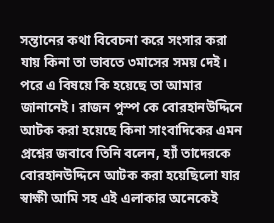সন্তানের কথা বিবেচনা করে সংসার করা যায় কিনা তা ভাবতে ৩মাসের সময় দেই। পরে এ বিষয়ে কি হয়েছে তা আমার জানানেই। রাজন পুস্প কে বোরহানউদ্দিনে আটক করা হয়েছে কিনা সাংবাদিকের এমন প্রশ্নের জবাবে তিনি বলেন, হ্যাঁ তাদেরকে বোরহানউদ্দিনে আটক করা হয়েছিলো যার স্বাক্ষী আমি সহ এই এলাকার অনেকেই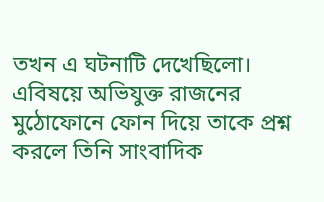তখন এ ঘটনাটি দেখেছিলো।
এবিষয়ে অভিযুক্ত রাজনের মুঠোফোনে ফোন দিয়ে তাকে প্রশ্ন করলে তিনি সাংবাদিক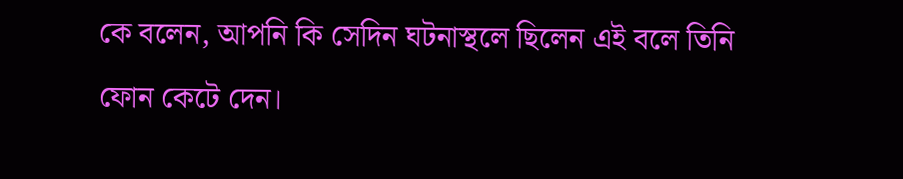কে বলেন, আপনি কি সেদিন ঘটনাস্থলে ছিলেন এই বলে তিনি ফোন কেটে দেন।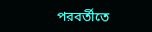পরবর্তীতে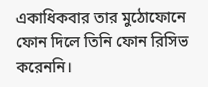একাধিকবার তার মুঠোফোনে ফোন দিলে তিনি ফোন রিসিভ করেননি।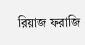রিয়াজ ফরাজি